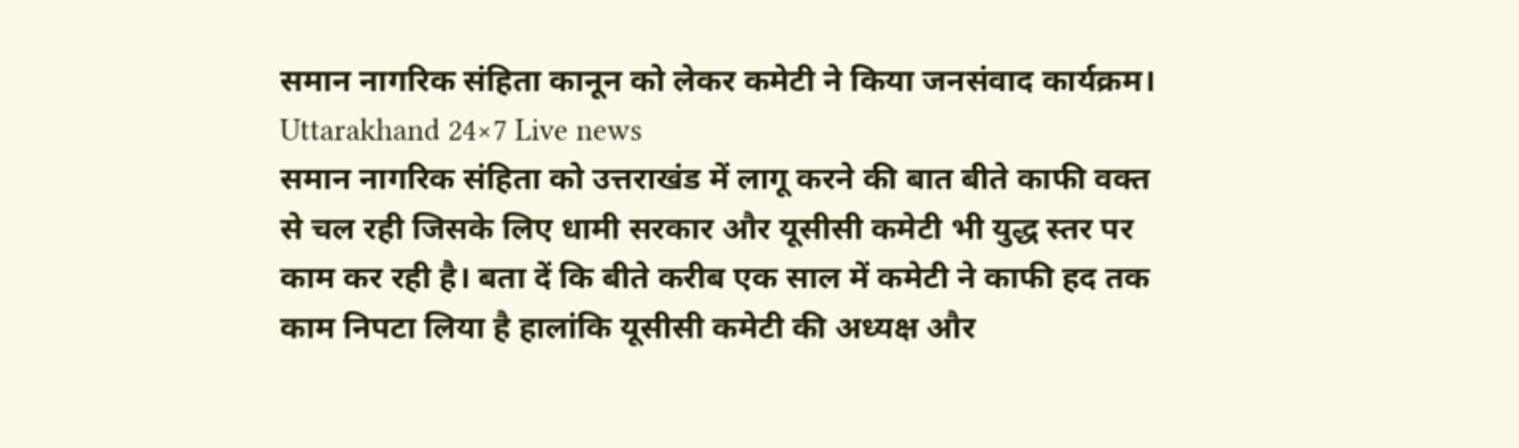समान नागरिक संहिता कानून को लेकर कमेटी ने किया जनसंवाद कार्यक्रम। Uttarakhand 24×7 Live news
समान नागरिक संहिता को उत्तराखंड में लागू करने की बात बीते काफी वक्त से चल रही जिसके लिए धामी सरकार और यूसीसी कमेटी भी युद्ध स्तर पर काम कर रही है। बता दें कि बीते करीब एक साल में कमेटी ने काफी हद तक काम निपटा लिया है हालांकि यूसीसी कमेटी की अध्यक्ष और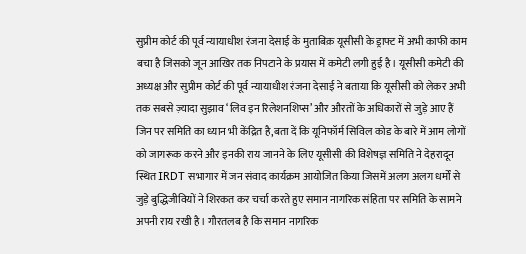सुप्रीम कोर्ट की पूर्व न्यायाधीश रंजना देसाई के मुताबिक़ यूसीसी के ड्राफ्ट में अभी काफी काम बचा है जिसको जून आखिर तक निपटाने के प्रयास में कमेटी लगी हुई है। यूसीसी कमेटी की अध्यक्ष और सुप्रीम कोर्ट की पूर्व न्यायाधीश रंजना देसाई ने बताया कि यूसीसी को लेकर अभी तक सबसे ज़्यादा सुझाव ‘लिव इन रिलेशनशिप्स’ और औरतों के अधिकारों से जुड़े आए हैं जिन पर समिति का ध्यान भी केंद्रित है,बता दें कि यूनिफॉर्म सिविल कोड के बारे में आम लोगों को जागरूक करने और इनकी राय जानने के लिए यूसीसी की विशेषज्ञ समिति ने देहरादून स्थित IRDT सभागार में जन संवाद कार्यक्रम आयोजित किया जिसमें अलग अलग धर्मों से जुड़े बुद्धिजीवियों ने शिरकत कर चर्चा करते हुए समान नागरिक संहिता पर समिति के सामने अपनी राय रखी है। गौरतलब है कि समान नागरिक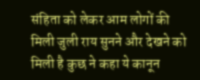संहिता को लेकर आम लोगों की मिली जुली राय सुनने और देखने को मिली है कुछ ने कहा ये कानून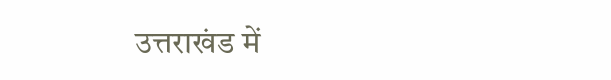उत्तराखंड में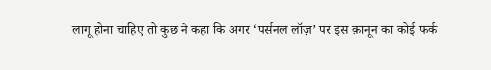लागू होना चाहिए तो कुछ ने कहा कि अगर ‘पर्सनल लॉज़’ पर इस क़ानून का कोई फर्क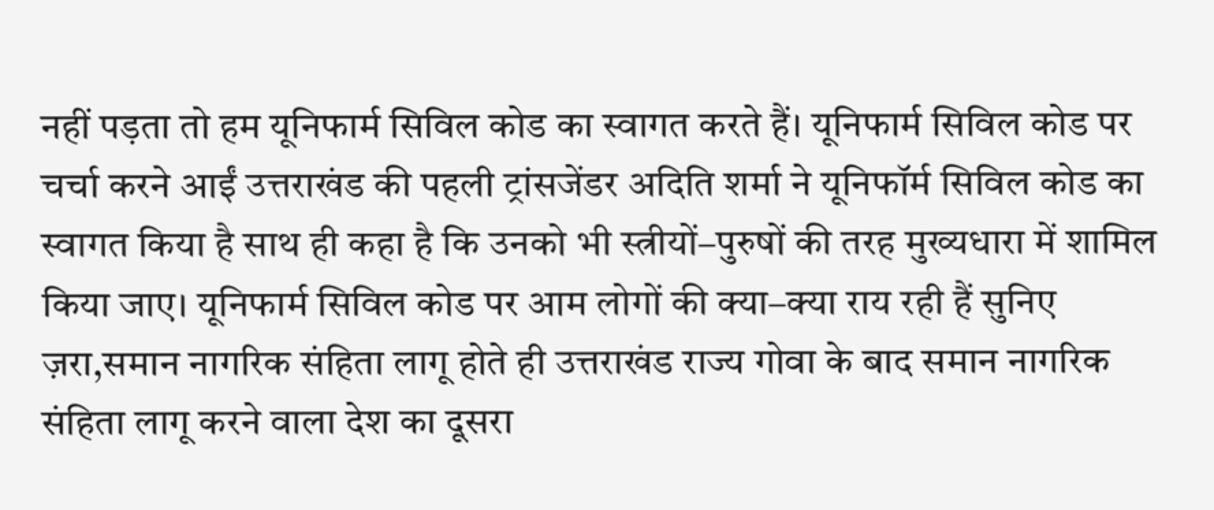नहीं पड़ता तो हम यूनिफार्म सिविल कोड का स्वागत करते हैं। यूनिफार्म सिविल कोड पर चर्चा करने आईं उत्तराखंड की पहली ट्रांसजेंडर अदिति शर्मा ने यूनिफॉर्म सिविल कोड का स्वागत किया है साथ ही कहा है कि उनको भी स्त्रीयों–पुरुषों की तरह मुख्यधारा में शामिल किया जाए। यूनिफार्म सिविल कोड पर आम लोगों की क्या–क्या राय रही हैं सुनिए ज़रा,समान नागरिक संहिता लागू होते ही उत्तराखंड राज्य गोवा के बाद समान नागरिक संहिता लागू करने वाला देश का दूसरा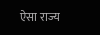ऐसा राज्य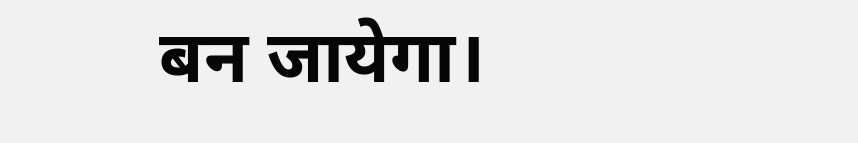बन जायेगा।